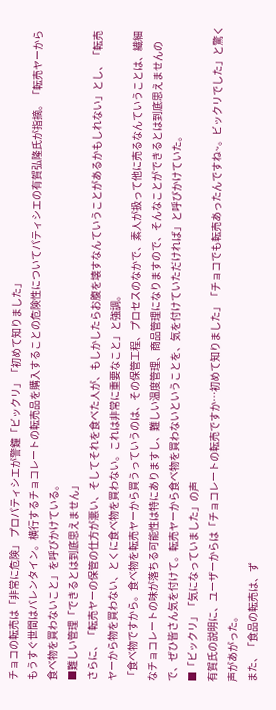チョコの転売は「非常に危険」 プロパティシエが警鐘「ビックリ」「初めて知りました」
もうすぐ世間はバレンタイン。横行するチョコレートの転売品を購入することの危険性についてパティシエの有賀弘隆氏が指摘。「転売ヤーから食べ物を買わないこと」を呼びかけている。
■難しい管理「できるとは到底思えません」
さらに、「転売ヤーの保管の仕方が悪い、そしてそれを食べた人が、もしかしたらお腹を壊すなんていうことがあるかもしれない」とし、「転売ヤーから物を買わない、とくに食べ物を買わない。これは非常に重要なこと」と強調。
「食べ物ですから。食べ物を転売ヤーから買うっていうのは、その保管工程、プロセスのなかで、素人が扱って他に売るなんていうことは、繊細なチョコレートの味が落ちる可能性は特にありますし、難しい温度管理、商品管理になりますので、そんなことができるとは到底思えませんので、ぜひ皆さん気を付けて。転売ヤーから食べ物を買わないということを、気を付けていただければ」と呼びかけていた。
■「ビックリ」「気になっていました」の声
有賀氏の説明に、ユーザーからは「チョコレートの転売ですか…初めて知りました」「チョコでも転売あったんですね~。ビックリでした」と驚く声があがった。
また、「食品の転売は、ず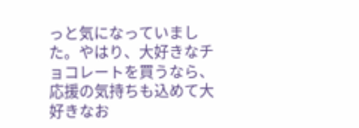っと気になっていました。やはり、大好きなチョコレートを買うなら、応援の気持ちも込めて大好きなお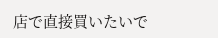店で直接買いたいで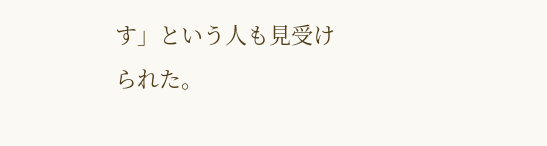す」という人も見受けられた。